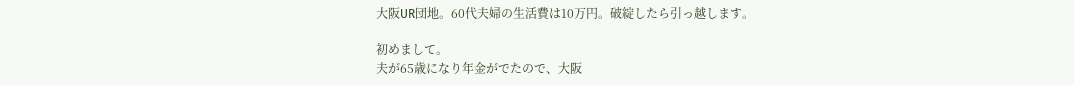大阪UR団地。60代夫婦の生活費は10万円。破綻したら引っ越します。

初めまして。
夫が65歳になり年金がでたので、大阪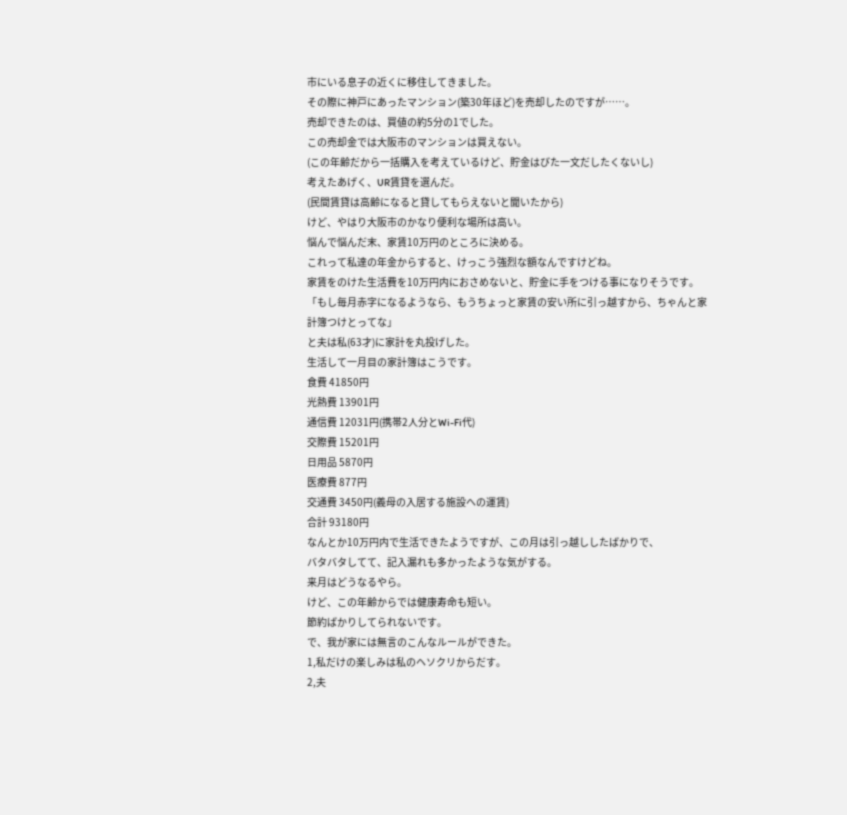市にいる息子の近くに移住してきました。
その際に神戸にあったマンション(築30年ほど)を売却したのですが……。
売却できたのは、買値の約5分の1でした。
この売却金では大阪市のマンションは買えない。
(この年齢だから一括購入を考えているけど、貯金はびた一文だしたくないし)
考えたあげく、UR賃貸を選んだ。
(民間賃貸は高齢になると貸してもらえないと聞いたから)
けど、やはり大阪市のかなり便利な場所は高い。
悩んで悩んだ末、家賃10万円のところに決める。
これって私達の年金からすると、けっこう強烈な額なんですけどね。
家賃をのけた生活費を10万円内におさめないと、貯金に手をつける事になりそうです。
「もし毎月赤字になるようなら、もうちょっと家賃の安い所に引っ越すから、ちゃんと家計簿つけとってな」
と夫は私(63才)に家計を丸投げした。
生活して一月目の家計簿はこうです。
食費 41850円
光熱費 13901円
通信費 12031円(携帯2人分とWi-Fi代)
交際費 15201円
日用品 5870円
医療費 877円
交通費 3450円(義母の入居する施設への運賃)
合計 93180円
なんとか10万円内で生活できたようですが、この月は引っ越ししたばかりで、
バタバタしてて、記入漏れも多かったような気がする。
来月はどうなるやら。
けど、この年齢からでは健康寿命も短い。
節約ばかりしてられないです。
で、我が家には無言のこんなルールができた。
1,私だけの楽しみは私のヘソクリからだす。
2,夫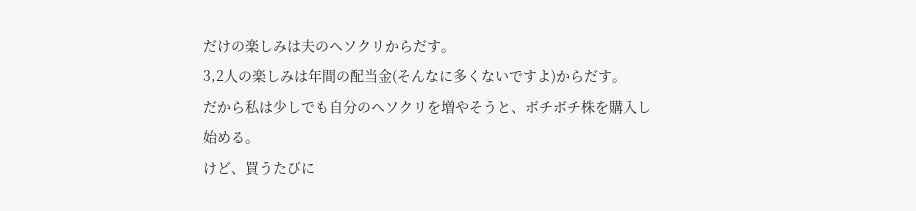だけの楽しみは夫のヘソクリからだす。
3,2人の楽しみは年間の配当金(そんなに多くないですよ)からだす。
だから私は少しでも自分のヘソクリを増やそうと、ボチボチ株を購入し始める。
けど、買うたびに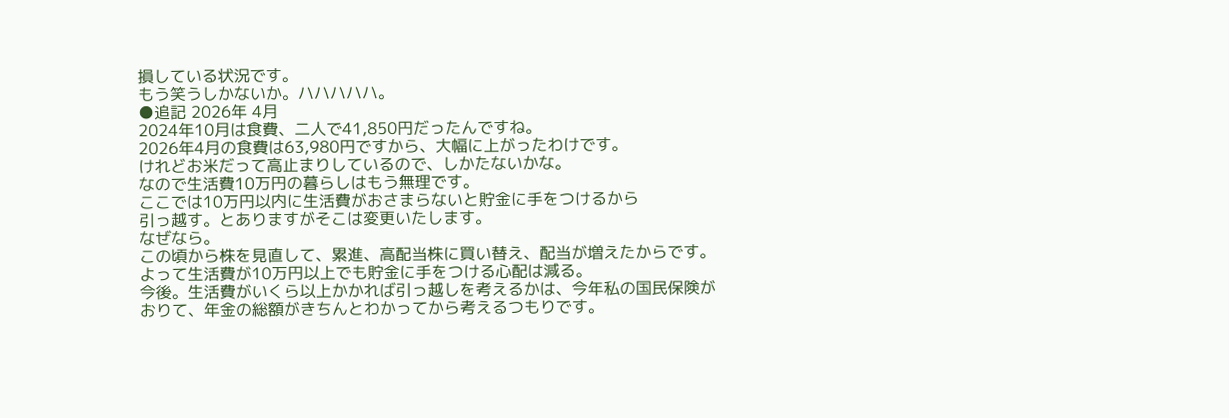損している状況です。
もう笑うしかないか。ハハハハハ。
●追記 2026年 4月
2024年10月は食費、二人で41,850円だったんですね。
2026年4月の食費は63,980円ですから、大幅に上がったわけです。
けれどお米だって高止まりしているので、しかたないかな。
なので生活費10万円の暮らしはもう無理です。
ここでは10万円以内に生活費がおさまらないと貯金に手をつけるから
引っ越す。とありますがそこは変更いたします。
なぜなら。
この頃から株を見直して、累進、高配当株に買い替え、配当が増えたからです。
よって生活費が10万円以上でも貯金に手をつける心配は減る。
今後。生活費がいくら以上かかれば引っ越しを考えるかは、今年私の国民保険が
おりて、年金の総額がきちんとわかってから考えるつもりです。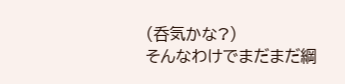(呑気かな?)
そんなわけでまだまだ綱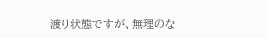渡り状態ですが、無理のな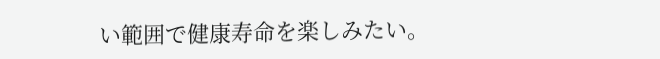い範囲で健康寿命を楽しみたい。